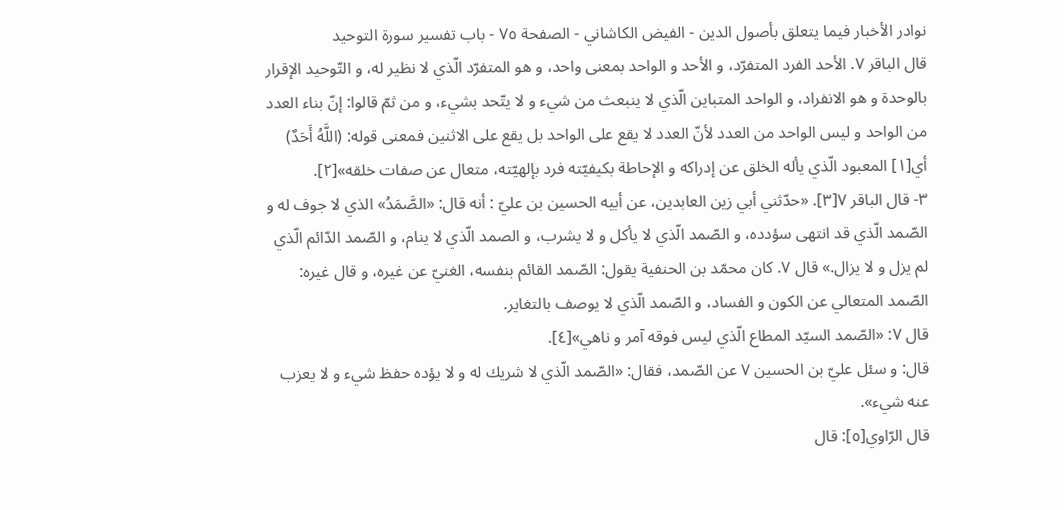نوادر الأخبار فيما يتعلق بأصول الدين - الفيض الكاشاني - الصفحة ٧٥ - باب تفسير سورة التوحيد
قال الباقر ٧. الأحد الفرد المتفرّد، و الأحد و الواحد بمعنى واحد، و هو المتفرّد الّذي لا نظير له، و التّوحيد الإقرار بالوحدة و هو الانفراد، و الواحد المتباين الّذي لا ينبعث من شيء و لا يتّحد بشيء، و من ثمّ قالوا: إنّ بناء العدد من الواحد و ليس الواحد من العدد لأنّ العدد لا يقع على الواحد بل يقع على الاثنين فمعنى قوله: (اللَّهُ أَحَدٌ) أي[١] المعبود الّذي يأله الخلق عن إدراكه و الإحاطة بكيفيّته فرد بإلهيّته، متعال عن صفات خلقه»[٢].
٣- قال الباقر ٧[٣]. «حدّثني أبي زين العابدين، عن أبيه الحسين بن عليّ : أنه قال: «الصَّمَدُ» الذي لا جوف له و الصّمد الّذي قد انتهى سؤدده، و الصّمد الّذي لا يأكل و لا يشرب، و الصمد الّذي لا ينام، و الصّمد الدّائم الّذي لم يزل و لا يزال.» قال ٧. كان محمّد بن الحنفية يقول: الصّمد القائم بنفسه، الغنيّ عن غيره، و قال غيره: الصّمد المتعالي عن الكون و الفساد، و الصّمد الّذي لا يوصف بالتغاير.
قال ٧: «الصّمد السيّد المطاع الّذي ليس فوقه آمر و ناهي»[٤].
قال: و سئل عليّ بن الحسين ٧ عن الصّمد، فقال: «الصّمد الّذي لا شريك له و لا يؤده حفظ شيء و لا يعزب عنه شيء».
قال الرّاوي[٥]: قال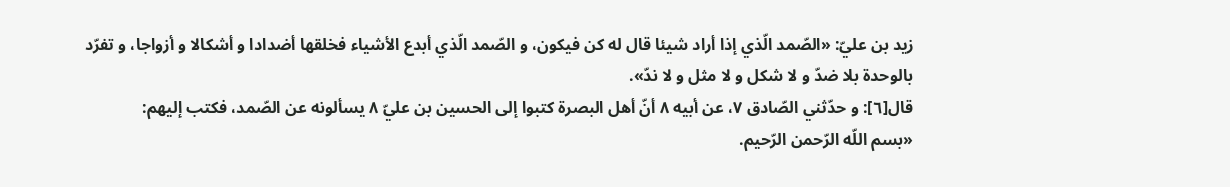زيد بن عليّ: «الصّمد الّذي إذا أراد شيئا قال له كن فيكون، و الصّمد الّذي أبدع الأشياء فخلقها أضدادا و أشكالا و أزواجا، و تفرّد بالوحدة بلا ضدّ و لا شكل و لا مثل و لا ندّ».
قال[٦]: و حدّثني الصّادق ٧، عن أبيه ٨ أنّ أهل البصرة كتبوا إلى الحسين بن عليّ ٨ يسألونه عن الصّمد، فكتب إليهم:
«بسم اللّه الرّحمن الرّحيم.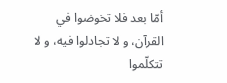أمّا بعد فلا تخوضوا في القرآن، و لا تجادلوا فيه، و لا تتكلّموا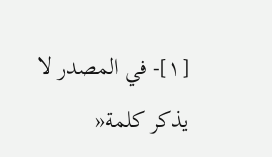[١]- في المصدر لا يذكر كلمة«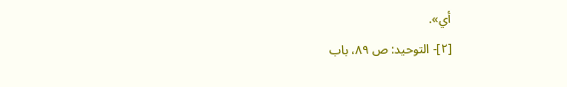أي».
[٢]- التوحيد: ص ٨٩، باب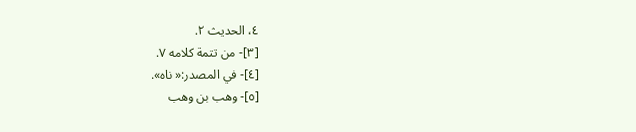٤، الحديث ٢.
[٣]- من تتمة كلامه ٧.
[٤]- في المصدر:« ناه».
[٥]- وهب بن وهب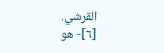القرشي.
[٦]- هو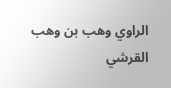الراوي وهب بن وهب القرشي